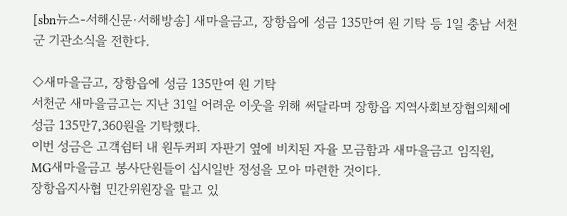[sbn뉴스-서해신문·서해방송] 새마을금고, 장항읍에 성금 135만여 원 기탁 등 1일 충남 서천군 기관소식을 전한다.

◇새마을금고, 장항읍에 성금 135만여 원 기탁
서천군 새마을금고는 지난 31일 어려운 이웃을 위해 써달라며 장항읍 지역사회보장협의체에 성금 135만7,360원을 기탁했다.
이번 성금은 고객쉼터 내 원두커피 자판기 옆에 비치된 자율 모금함과 새마을금고 임직원, MG새마을금고 봉사단원들이 십시일반 정성을 모아 마련한 것이다.
장항읍지사협 민간위원장을 맡고 있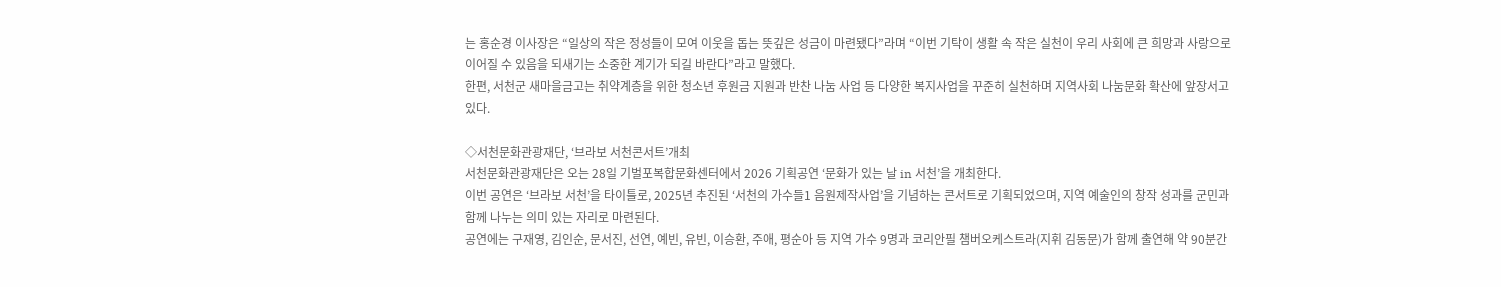는 홍순경 이사장은 “일상의 작은 정성들이 모여 이웃을 돕는 뜻깊은 성금이 마련됐다”라며 “이번 기탁이 생활 속 작은 실천이 우리 사회에 큰 희망과 사랑으로 이어질 수 있음을 되새기는 소중한 계기가 되길 바란다”라고 말했다.
한편, 서천군 새마을금고는 취약계층을 위한 청소년 후원금 지원과 반찬 나눔 사업 등 다양한 복지사업을 꾸준히 실천하며 지역사회 나눔문화 확산에 앞장서고 있다.

◇서천문화관광재단, ‘브라보 서천콘서트’개최
서천문화관광재단은 오는 28일 기벌포복합문화센터에서 2026 기획공연 ‘문화가 있는 날 in 서천’을 개최한다.
이번 공연은 ‘브라보 서천’을 타이틀로, 2025년 추진된 ‘서천의 가수들1 음원제작사업’을 기념하는 콘서트로 기획되었으며, 지역 예술인의 창작 성과를 군민과 함께 나누는 의미 있는 자리로 마련된다.
공연에는 구재영, 김인순, 문서진, 선연, 예빈, 유빈, 이승환, 주애, 평순아 등 지역 가수 9명과 코리안필 챔버오케스트라(지휘 김동문)가 함께 출연해 약 90분간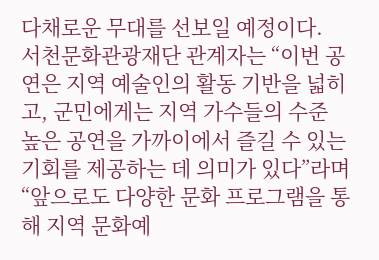다채로운 무대를 선보일 예정이다.
서천문화관광재단 관계자는 “이번 공연은 지역 예술인의 활동 기반을 넓히고, 군민에게는 지역 가수들의 수준 높은 공연을 가까이에서 즐길 수 있는 기회를 제공하는 데 의미가 있다”라며 “앞으로도 다양한 문화 프로그램을 통해 지역 문화예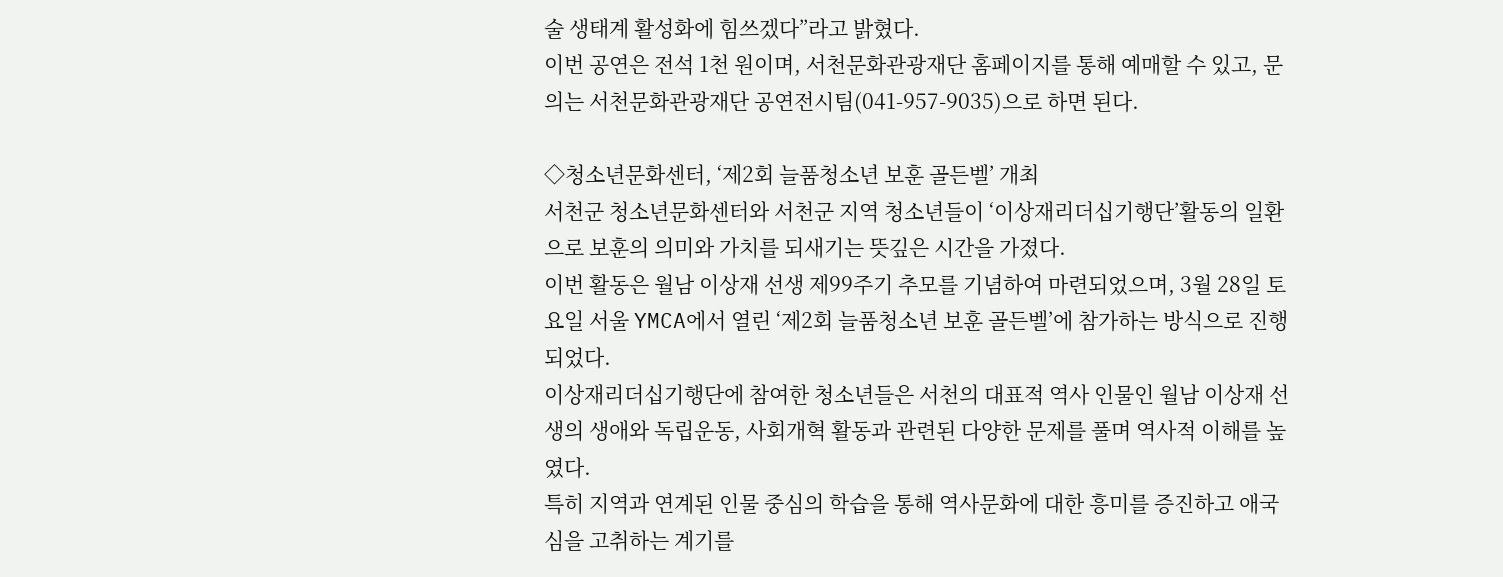술 생태계 활성화에 힘쓰겠다”라고 밝혔다.
이번 공연은 전석 1천 원이며, 서천문화관광재단 홈페이지를 통해 예매할 수 있고, 문의는 서천문화관광재단 공연전시팀(041-957-9035)으로 하면 된다.

◇청소년문화센터, ‘제2회 늘품청소년 보훈 골든벨’ 개최
서천군 청소년문화센터와 서천군 지역 청소년들이 ‘이상재리더십기행단’활동의 일환으로 보훈의 의미와 가치를 되새기는 뜻깊은 시간을 가졌다.
이번 활동은 월남 이상재 선생 제99주기 추모를 기념하여 마련되었으며, 3월 28일 토요일 서울 YMCA에서 열린 ‘제2회 늘품청소년 보훈 골든벨’에 참가하는 방식으로 진행되었다.
이상재리더십기행단에 참여한 청소년들은 서천의 대표적 역사 인물인 월남 이상재 선생의 생애와 독립운동, 사회개혁 활동과 관련된 다양한 문제를 풀며 역사적 이해를 높였다.
특히 지역과 연계된 인물 중심의 학습을 통해 역사문화에 대한 흥미를 증진하고 애국심을 고취하는 계기를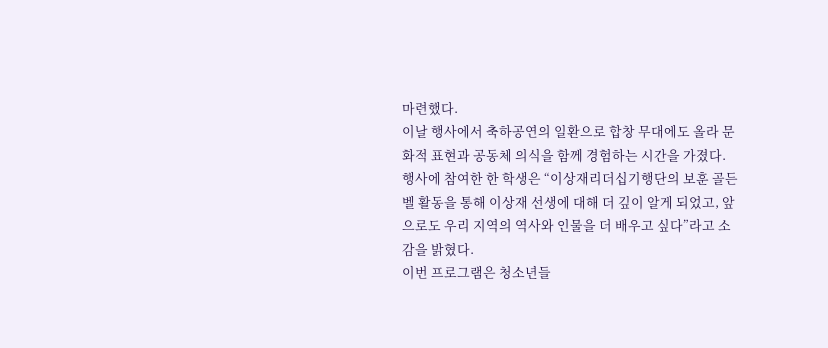마련했다.
이날 행사에서 축하공연의 일환으로 합창 무대에도 올라 문화적 표현과 공동체 의식을 함께 경험하는 시간을 가졌다.
행사에 참여한 한 학생은 “이상재리더십기행단의 보훈 골든벨 활동을 통해 이상재 선생에 대해 더 깊이 알게 되었고, 앞으로도 우리 지역의 역사와 인물을 더 배우고 싶다”라고 소감을 밝혔다.
이번 프로그램은 청소년들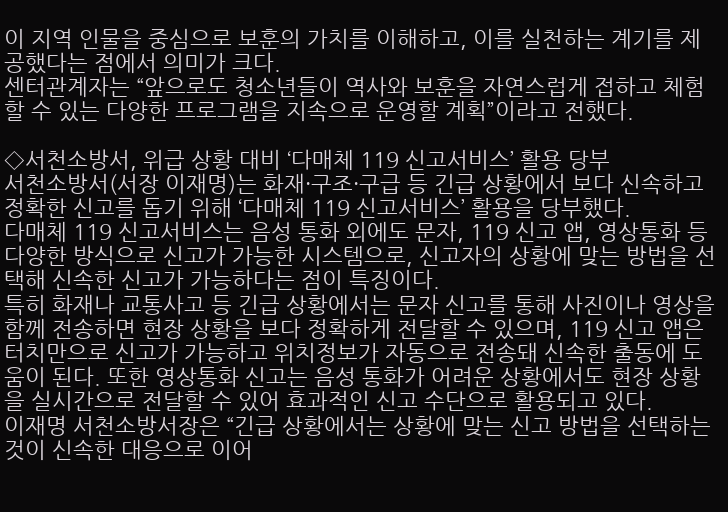이 지역 인물을 중심으로 보훈의 가치를 이해하고, 이를 실천하는 계기를 제공했다는 점에서 의미가 크다.
센터관계자는 “앞으로도 청소년들이 역사와 보훈을 자연스럽게 접하고 체험할 수 있는 다양한 프로그램을 지속으로 운영할 계획”이라고 전했다.

◇서천소방서, 위급 상황 대비 ‘다매체 119 신고서비스’ 활용 당부
서천소방서(서장 이재명)는 화재·구조·구급 등 긴급 상황에서 보다 신속하고 정확한 신고를 돕기 위해 ‘다매체 119 신고서비스’ 활용을 당부했다.
다매체 119 신고서비스는 음성 통화 외에도 문자, 119 신고 앱, 영상통화 등 다양한 방식으로 신고가 가능한 시스템으로, 신고자의 상황에 맞는 방법을 선택해 신속한 신고가 가능하다는 점이 특징이다.
특히 화재나 교통사고 등 긴급 상황에서는 문자 신고를 통해 사진이나 영상을 함께 전송하면 현장 상황을 보다 정확하게 전달할 수 있으며, 119 신고 앱은 터치만으로 신고가 가능하고 위치정보가 자동으로 전송돼 신속한 출동에 도움이 된다. 또한 영상통화 신고는 음성 통화가 어려운 상황에서도 현장 상황을 실시간으로 전달할 수 있어 효과적인 신고 수단으로 활용되고 있다.
이재명 서천소방서장은 “긴급 상황에서는 상황에 맞는 신고 방법을 선택하는 것이 신속한 대응으로 이어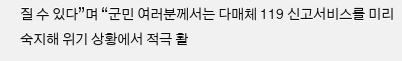질 수 있다”며 “군민 여러분께서는 다매체 119 신고서비스를 미리 숙지해 위기 상황에서 적극 활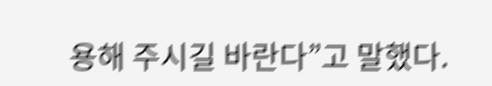용해 주시길 바란다”고 말했다.